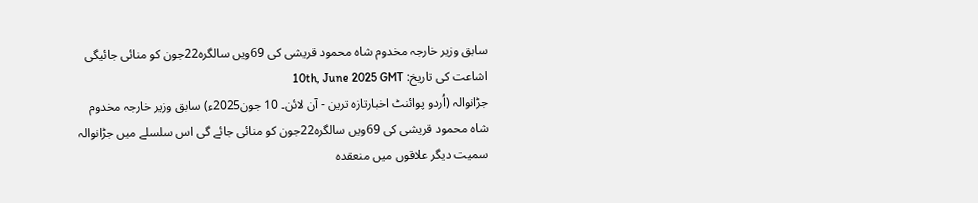سابق وزیر خارجہ مخدوم شاہ محمود قریشی کی 69ویں سالگرہ22جون کو منائی جائیگی
اشاعت کی تاریخ: 10th, June 2025 GMT
جڑانوالہ (اُردو پوائنٹ اخبارتازہ ترین - آن لائن۔ 10 جون2025ء) سابق وزیر خارجہ مخدوم شاہ محمود قریشی کی 69ویں سالگرہ22جون کو منائی جائے گی اس سلسلے میں جڑانوالہ سمیت دیگر علاقوں میں منعقدہ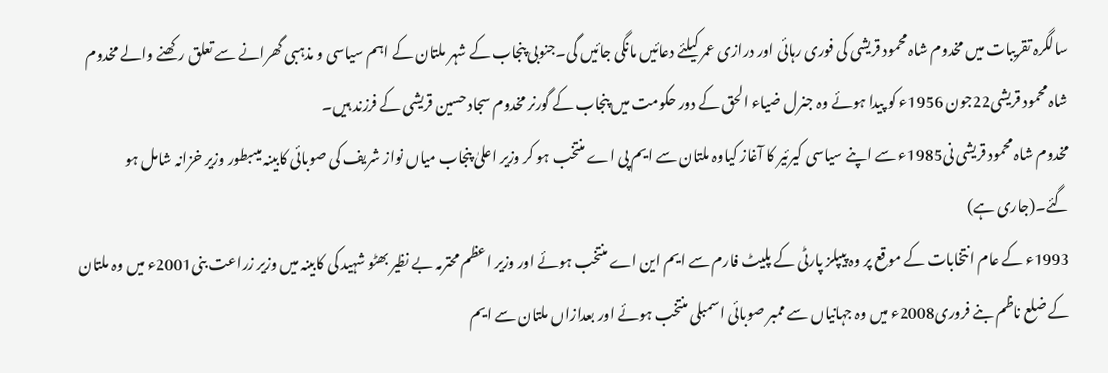سالگرہ تقریبات میں مخدوم شاہ محمود قریشی کی فوری رہائی اور درازی عمر کیلئے دعائیں مانگی جائیں گی۔جنوبی پنجاب کے شہر ملتان کے اہم سیاسی و مذہبی گھرانے سے تعلق رکھنے والے مخدوم شاہ محمود قریشی22جون 1956ء کو پیدا ہوئے وہ جنرل ضیاء الحق کے دور حکومت میں پنجاب کے گورنر مخدوم سجاد حسین قریشی کے فرزند ہیں۔
مخدوم شاہ محمود قریشی نی1985ء سے اپنے سیاسی کیرئیر کا آغاز کیاوہ ملتان سے ایم پی اے منتخب ہو کر وزیر اعلیٰ پنجاب میاں نواز شریف کی صوبائی کابینہ میںبطور وزیر خزانہ شامل ہو گئے۔(جاری ہے)
1993ء کے عام انتخابات کے موقع پر وہ پیپلز پارٹی کے پلیٹ فارم سے ایم این اے منتخب ہوئے اور وزیر اعظم محترمہ بے نظیر بھٹو شہید کی کابینہ میں وزیر زراعت بنی2001ء میں وہ ملتان کے ضلع ناظم بنے فروری2008ء میں وہ جہانیاں سے ممبر صوبائی اسمبلی منتخب ہوئے اور بعدازاں ملتان سے ایم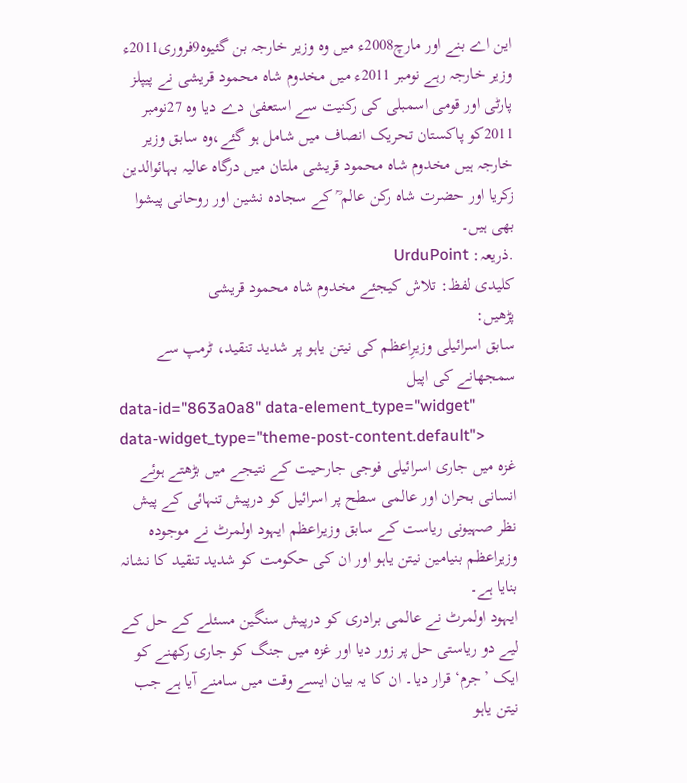این اے بنے اور مارچ2008ء میں وہ وزیر خارجہ بن گئیوہ9فروری2011ء وزیر خارجہ رہے نومبر 2011ء میں مخدوم شاہ محمود قریشی نے پیپلز پارٹی اور قومی اسمبلی کی رکنیت سے استعفیٰ دے دیا وہ 27نومبر 2011کو پاکستان تحریک انصاف میں شامل ہو گئے،وہ سابق وزیر خارجہ ہیں مخدوم شاہ محمود قریشی ملتان میں درگاہ عالیہ بہائوالدین زکریا اور حضرت شاہ رکن عالم ؒ کے سجادہ نشین اور روحانی پیشوا بھی ہیں۔
.ذریعہ: UrduPoint
کلیدی لفظ: تلاش کیجئے مخدوم شاہ محمود قریشی
پڑھیں:
سابق اسرائیلی وزیرِاعظم کی نیتن یاہو پر شدید تنقید، ٹرمپ سے سمجھانے کی اپیل
data-id="863a0a8" data-element_type="widget" data-widget_type="theme-post-content.default">
غزہ میں جاری اسرائیلی فوجی جارحیت کے نتیجے میں بڑھتے ہوئے انسانی بحران اور عالمی سطح پر اسرائیل کو درپیش تنہائی کے پیش نظر صہیونی ریاست کے سابق وزیراعظم ایہود اولمرٹ نے موجودہ وزیراعظم بنیامین نیتن یاہو اور ان کی حکومت کو شدید تنقید کا نشانہ بنایا ہے۔
ایہود اولمرٹ نے عالمی برادری کو درپیش سنگین مسئلے کے حل کے لیے دو ریاستی حل پر زور دیا اور غزہ میں جنگ کو جاری رکھنے کو ایک ’جرم‘ قرار دیا۔ ان کا یہ بیان ایسے وقت میں سامنے آیا ہے جب نیتن یاہو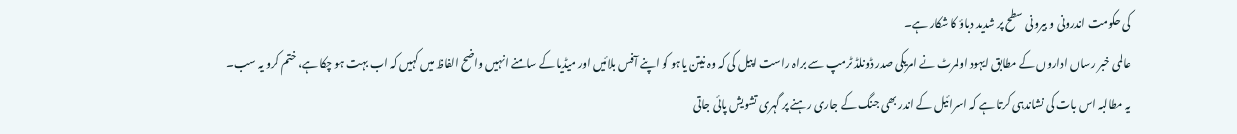کی حکومت اندرونی و بیرونی سطح پر شدید دباؤ کا شکار ہے۔
عالمی خبر رساں اداروں کے مطابق ایہود اولمرٹ نے امریکی صدر ڈونلڈ ٹرمپ سے براہ راست اپیل کی کہ وہ نیتن یاہو کو اپنے آفس بلائیں اور میڈیا کے سامنے انہیں واضح الفاظ میں کہیں کہ اب بہت ہو چکا ہے، ختم کرو یہ سب۔
یہ مطالبہ اس بات کی نشاندہی کرتا ہے کہ اسرائیل کے اندر بھی جنگ کے جاری رہنے پر گہری تشویش پائی جاتی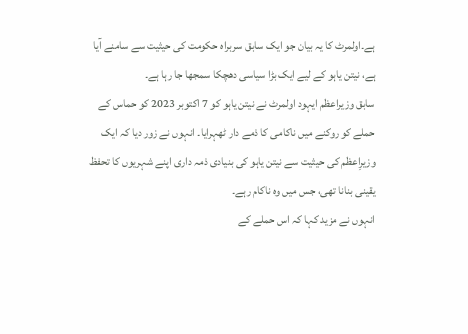ہے۔اولمرٹ کا یہ بیان جو ایک سابق سربراہ حکومت کی حیثیت سے سامنے آیا ہے، نیتن یاہو کے لیے ایک بڑا سیاسی دھچکا سمجھا جا رہا ہے۔
سابق وزیراعظم ایہود اولمرٹ نے نیتن یاہو کو 7 اکتوبر 2023 کو حماس کے حملے کو روکنے میں ناکامی کا ذمے دار ٹھہرایا۔ انہوں نے زور دیا کہ ایک وزیرِاعظم کی حیثیت سے نیتن یاہو کی بنیادی ذمہ داری اپنے شہریوں کا تحفظ یقینی بنانا تھی، جس میں وہ ناکام رہے۔
انہوں نے مزید کہا کہ اس حملے کے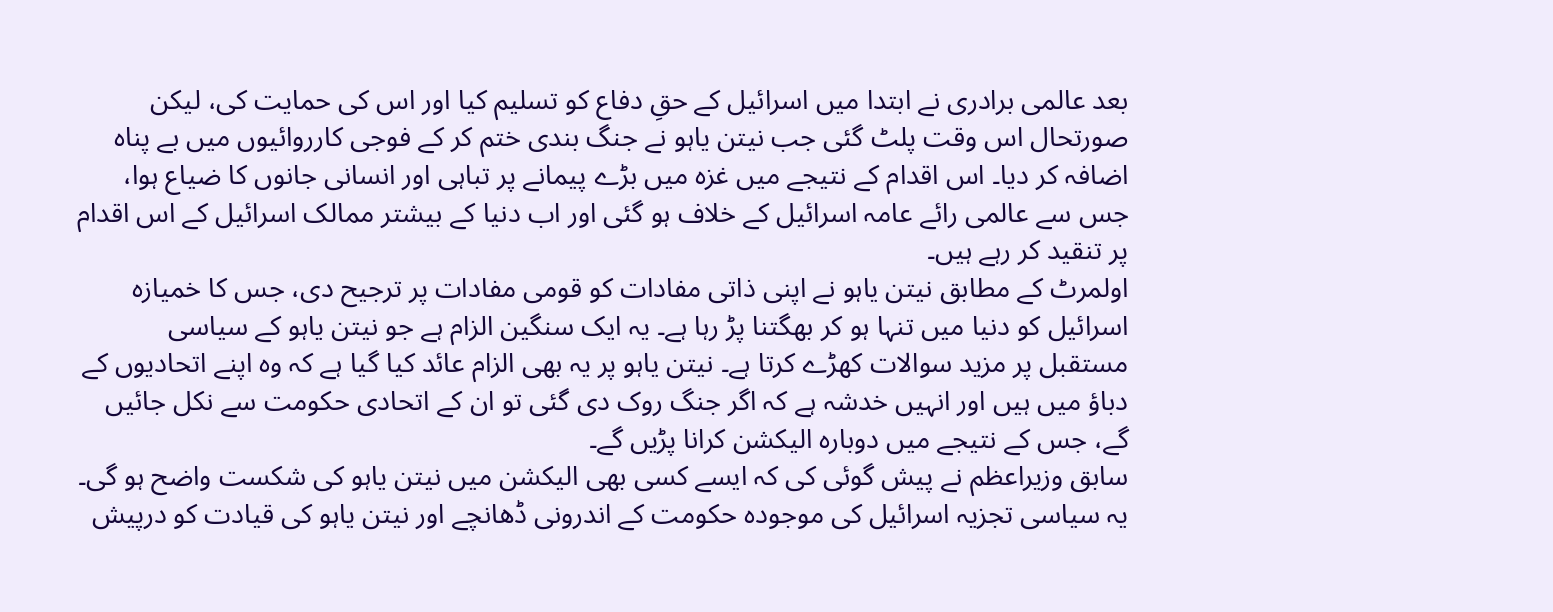بعد عالمی برادری نے ابتدا میں اسرائیل کے حقِ دفاع کو تسلیم کیا اور اس کی حمایت کی، لیکن صورتحال اس وقت پلٹ گئی جب نیتن یاہو نے جنگ بندی ختم کر کے فوجی کارروائیوں میں بے پناہ اضافہ کر دیا۔ اس اقدام کے نتیجے میں غزہ میں بڑے پیمانے پر تباہی اور انسانی جانوں کا ضیاع ہوا، جس سے عالمی رائے عامہ اسرائیل کے خلاف ہو گئی اور اب دنیا کے بیشتر ممالک اسرائیل کے اس اقدام پر تنقید کر رہے ہیں۔
اولمرٹ کے مطابق نیتن یاہو نے اپنی ذاتی مفادات کو قومی مفادات پر ترجیح دی، جس کا خمیازہ اسرائیل کو دنیا میں تنہا ہو کر بھگتنا پڑ رہا ہے۔ یہ ایک سنگین الزام ہے جو نیتن یاہو کے سیاسی مستقبل پر مزید سوالات کھڑے کرتا ہے۔ نیتن یاہو پر یہ بھی الزام عائد کیا گیا ہے کہ وہ اپنے اتحادیوں کے دباؤ میں ہیں اور انہیں خدشہ ہے کہ اگر جنگ روک دی گئی تو ان کے اتحادی حکومت سے نکل جائیں گے، جس کے نتیجے میں دوبارہ الیکشن کرانا پڑیں گے۔
سابق وزیراعظم نے پیش گوئی کی کہ ایسے کسی بھی الیکشن میں نیتن یاہو کی شکست واضح ہو گی۔ یہ سیاسی تجزیہ اسرائیل کی موجودہ حکومت کے اندرونی ڈھانچے اور نیتن یاہو کی قیادت کو درپیش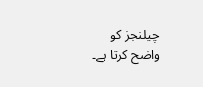چیلنجز کو واضح کرتا ہے۔